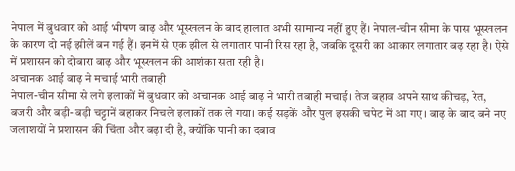नेपाल में बुधवार को आई भीषण बाढ़ और भूस्खलन के बाद हालात अभी सामान्य नहीं हुए हैं। नेपाल-चीन सीमा के पास भूस्खलन के कारण दो नई झीलें बन गई हैं। इनमें से एक झील से लगातार पानी रिस रहा है, जबकि दूसरी का आकार लगातार बढ़ रहा है। ऐसे में प्रशासन को दोबारा बाढ़ और भूस्खलन की आशंका सता रही है।
अचानक आई बाढ़ ने मचाई भारी तबाही
नेपाल-चीन सीमा से लगे इलाकों में बुधवार को अचानक आई बाढ़ ने भारी तबाही मचाई। तेज बहाव अपने साथ कीचड़, रेत, बजरी और बड़ी-बड़ी चट्टानें बहाकर निचले इलाकों तक ले गया। कई सड़कें और पुल इसकी चपेट में आ गए। बाढ़ के बाद बने नए जलाशयों ने प्रशासन की चिंता और बढ़ा दी है, क्योंकि पानी का दबाव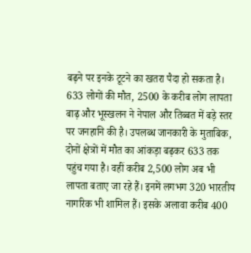बढ़ने पर इनके टूटने का खतरा पैदा हो सकता है।
633 लोगों की मौत, 2500 के करीब लोग लापता
बाढ़ और भूस्खलन ने नेपाल और तिब्बत में बड़े स्तर पर जनहानि की है। उपलब्ध जानकारी के मुताबिक, दोनों क्षेत्रों में मौत का आंकड़ा बढ़कर 633 तक पहुंच गया है। वहीं करीब 2,500 लोग अब भी लापता बताए जा रहे हैं। इनमें लगभग 320 भारतीय नागरिक भी शामिल हैं। इसके अलावा करीब 400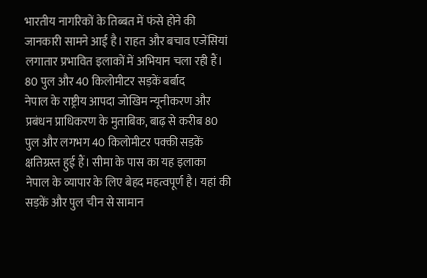भारतीय नागरिकों के तिब्बत में फंसे होने की जानकारी सामने आई है। राहत और बचाव एजेंसियां लगातार प्रभावित इलाकों में अभियान चला रही हैं।
80 पुल और 40 किलोमीटर सड़कें बर्बाद
नेपाल के राष्ट्रीय आपदा जोखिम न्यूनीकरण और प्रबंधन प्राधिकरण के मुताबिक, बाढ़ से करीब 80 पुल और लगभग 40 किलोमीटर पक्की सड़कें क्षतिग्रस्त हुई हैं। सीमा के पास का यह इलाका नेपाल के व्यापार के लिए बेहद महत्वपूर्ण है। यहां की सड़कें और पुल चीन से सामान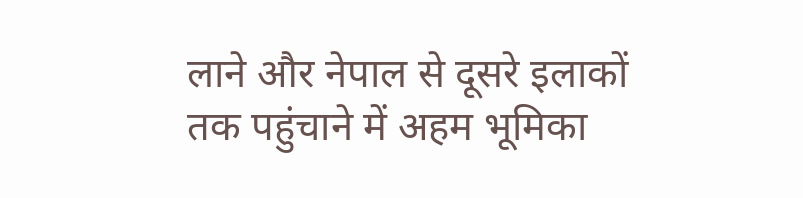लाने और नेपाल से दूसरे इलाकों तक पहुंचाने में अहम भूमिका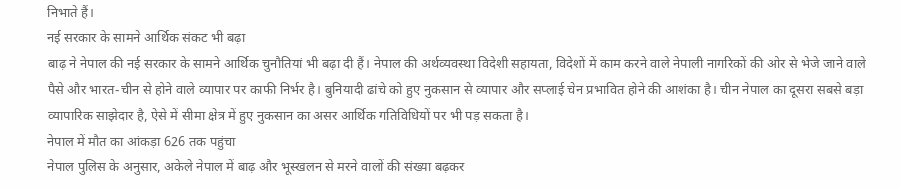निभाते हैं।
नई सरकार के सामने आर्थिक संकट भी बढ़ा
बाढ़ ने नेपाल की नई सरकार के सामने आर्थिक चुनौतियां भी बढ़ा दी हैं। नेपाल की अर्थव्यवस्था विदेशी सहायता, विदेशों में काम करने वाले नेपाली नागरिकों की ओर से भेजे जाने वाले पैसे और भारत-चीन से होने वाले व्यापार पर काफी निर्भर है। बुनियादी ढांचे को हुए नुकसान से व्यापार और सप्लाई चेन प्रभावित होने की आशंका है। चीन नेपाल का दूसरा सबसे बड़ा व्यापारिक साझेदार है, ऐसे में सीमा क्षेत्र में हुए नुकसान का असर आर्थिक गतिविधियों पर भी पड़ सकता है।
नेपाल में मौत का आंकड़ा 626 तक पहुंचा
नेपाल पुलिस के अनुसार, अकेले नेपाल में बाढ़ और भूस्खलन से मरने वालों की संख्या बढ़कर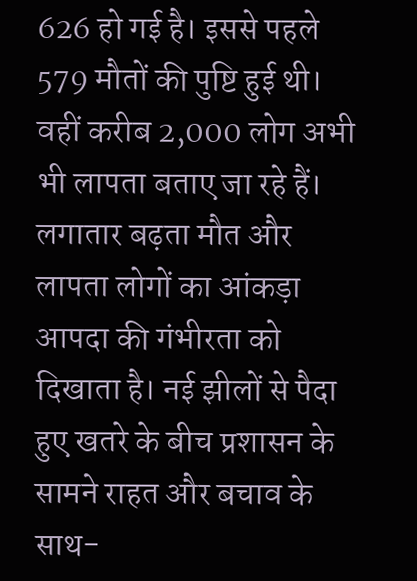626 हो गई है। इससे पहले 579 मौतों की पुष्टि हुई थी। वहीं करीब 2,000 लोग अभी भी लापता बताए जा रहे हैं। लगातार बढ़ता मौत और लापता लोगों का आंकड़ा आपदा की गंभीरता को दिखाता है। नई झीलों से पैदा हुए खतरे के बीच प्रशासन के सामने राहत और बचाव के साथ-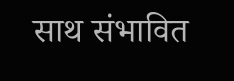साथ संभावित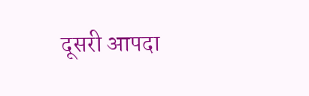दूसरी आपदा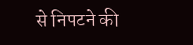से निपटने की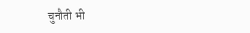चुनौती भी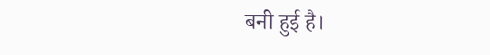बनी हुई है।